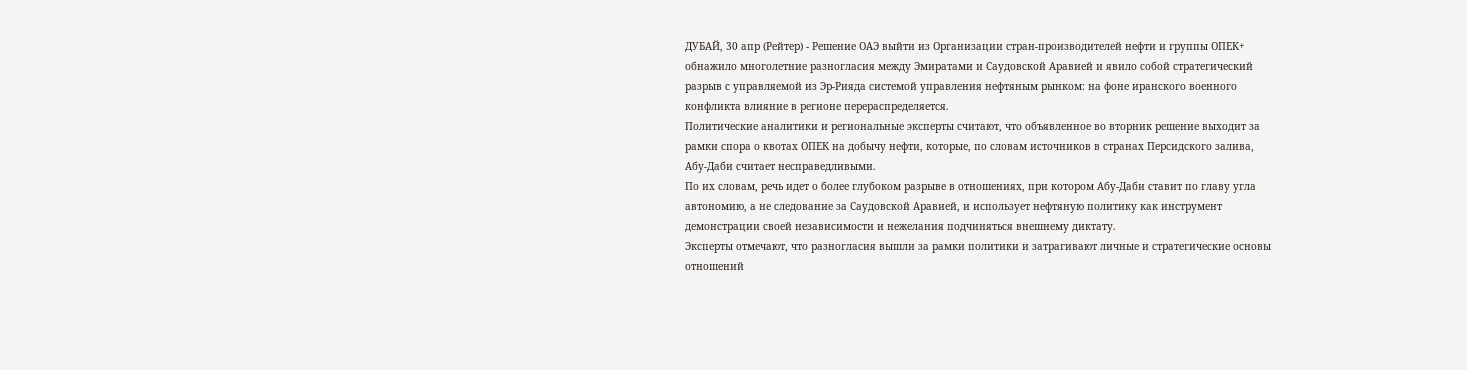ДУБАЙ, 30 апр (Рейтер) - Решение ОАЭ выйти из Организации стран-производителей нефти и группы ОПЕК+ обнажило многолетние разногласия между Эмиратами и Саудовской Аравией и явило собой стратегический разрыв с управляемой из Эр-Рияда системой управления нефтяным рынком: на фоне иранского военного конфликта влияние в регионе перераспределяется.
Политические аналитики и региональные эксперты считают, что объявленное во вторник решение выходит за рамки спора о квотах ОПЕК на добычу нефти, которые, по словам источников в странах Персидского залива, Абу-Даби считает несправедливыми.
По их словам, речь идет о более глубоком разрыве в отношениях, при котором Абу-Даби ставит по главу угла автономию, а не следование за Саудовской Аравией, и использует нефтяную политику как инструмент демонстрации своей независимости и нежелания подчиняться внешнему диктату.
Эксперты отмечают, что разногласия вышли за рамки политики и затрагивают личные и стратегические основы отношений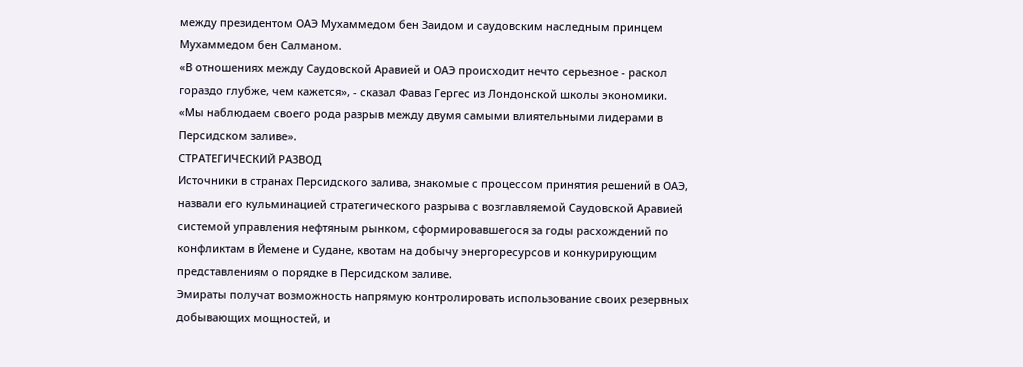между президентом ОАЭ Мухаммедом бен Заидом и саудовским наследным принцем Мухаммедом бен Салманом.
«В отношениях между Саудовской Аравией и ОАЭ происходит нечто серьезное - раскол гораздо глубже, чем кажется», - сказал Фаваз Гергес из Лондонской школы экономики.
«Мы наблюдаем своего рода разрыв между двумя самыми влиятельными лидерами в Персидском заливе».
СТРАТЕГИЧЕСКИЙ РАЗВОД
Источники в странах Персидского залива, знакомые с процессом принятия решений в ОАЭ, назвали его кульминацией стратегического разрыва с возглавляемой Саудовской Аравией системой управления нефтяным рынком, сформировавшегося за годы расхождений по конфликтам в Йемене и Судане, квотам на добычу энергоресурсов и конкурирующим представлениям о порядке в Персидском заливе.
Эмираты получат возможность напрямую контролировать использование своих резервных добывающих мощностей, и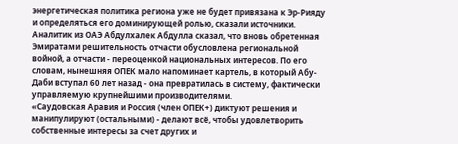энергетическая политика региона уже не будет привязана к Эр-Рияду и определяться его доминирующей ролью, сказали источники.
Аналитик из ОАЭ Абдулхалек Абдулла сказал, что вновь обретенная Эмиратами решительность отчасти обусловлена региональной войной, а отчасти - переоценкой национальных интересов. По его словам, нынешняя ОПЕК мало напоминает картель, в который Абу-Даби вступал 60 лет назад - она превратилась в систему, фактически управляемую крупнейшими производителями.
«Саудовская Аравия и Россия (член ОПЕК+) диктуют решения и манипулируют (остальными) - делают всё, чтобы удовлетворить собственные интересы за счет других и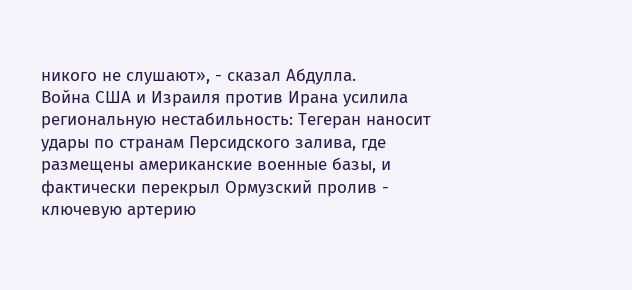никого не слушают», - сказал Абдулла.
Война США и Израиля против Ирана усилила региональную нестабильность: Тегеран наносит удары по странам Персидского залива, где размещены американские военные базы, и фактически перекрыл Ормузский пролив - ключевую артерию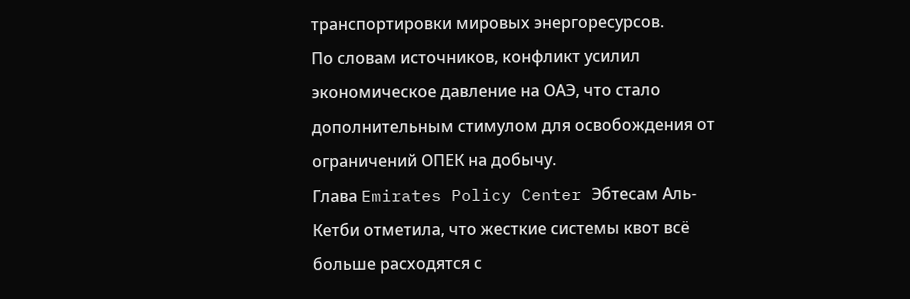транспортировки мировых энергоресурсов.
По словам источников, конфликт усилил экономическое давление на ОАЭ, что стало дополнительным стимулом для освобождения от ограничений ОПЕК на добычу.
Глава Emirates Policy Center Эбтесам Аль-Кетби отметила, что жесткие системы квот всё больше расходятся с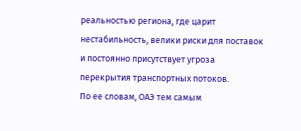реальностью региона, где царит нестабильность, велики риски для поставок и постоянно присутствует угроза перекрытия транспортных потоков.
По ее словам, ОАЭ тем самым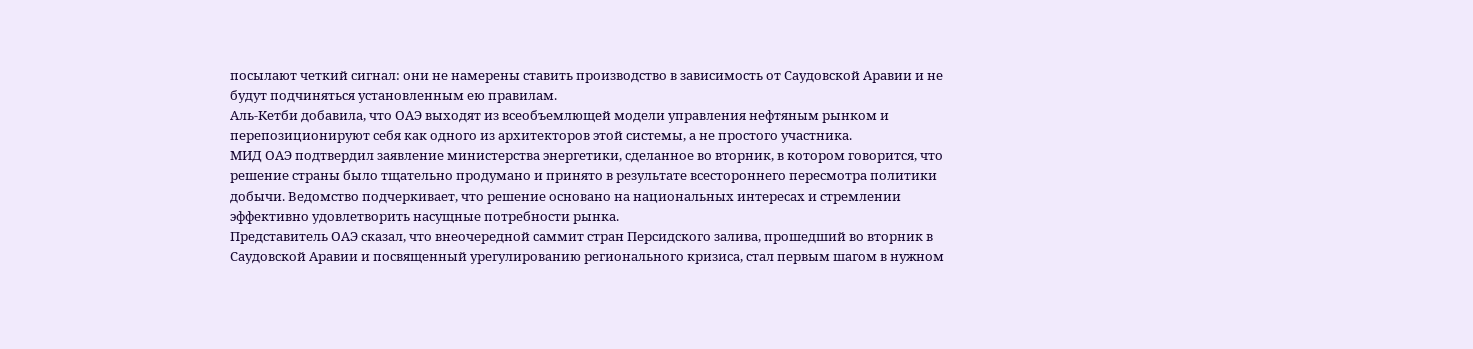посылают четкий сигнал: они не намерены ставить производство в зависимость от Саудовской Аравии и не будут подчиняться установленным ею правилам.
Аль-Кетби добавила, что ОАЭ выходят из всеобъемлющей модели управления нефтяным рынком и перепозиционируют себя как одного из архитекторов этой системы, а не простого участника.
МИД ОАЭ подтвердил заявление министерства энергетики, сделанное во вторник, в котором говорится, что решение страны было тщательно продумано и принято в результате всестороннего пересмотра политики добычи. Ведомство подчеркивает, что решение основано на национальных интересах и стремлении эффективно удовлетворить насущные потребности рынка.
Представитель ОАЭ сказал, что внеочередной саммит стран Персидского залива, прошедший во вторник в Саудовской Аравии и посвященный урегулированию регионального кризиса, стал первым шагом в нужном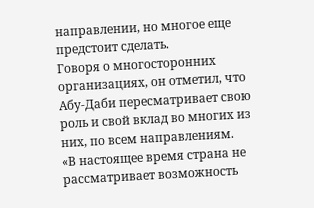направлении, но многое еще предстоит сделать.
Говоря о многосторонних организациях, он отметил, что Абу-Даби пересматривает свою роль и свой вклад во многих из них, по всем направлениям.
«В настоящее время страна не рассматривает возможность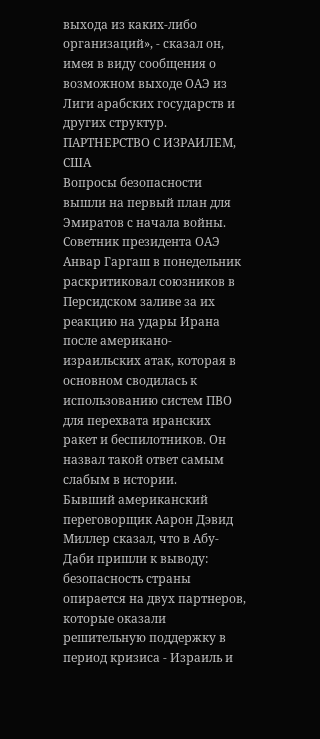выхода из каких-либо организаций», - сказал он, имея в виду сообщения о возможном выходе ОАЭ из Лиги арабских государств и других структур.
ПАРТНЕРСТВО С ИЗРАИЛЕМ, США
Вопросы безопасности вышли на первый план для Эмиратов с начала войны.
Советник президента ОАЭ Анвар Гаргаш в понедельник раскритиковал союзников в Персидском заливе за их реакцию на удары Ирана после американо-израильских атак, которая в основном сводилась к использованию систем ПВО для перехвата иранских ракет и беспилотников. Он назвал такой ответ самым слабым в истории.
Бывший американский переговорщик Аарон Дэвид Миллер сказал, что в Абу-Даби пришли к выводу: безопасность страны опирается на двух партнеров, которые оказали решительную поддержку в период кризиса - Израиль и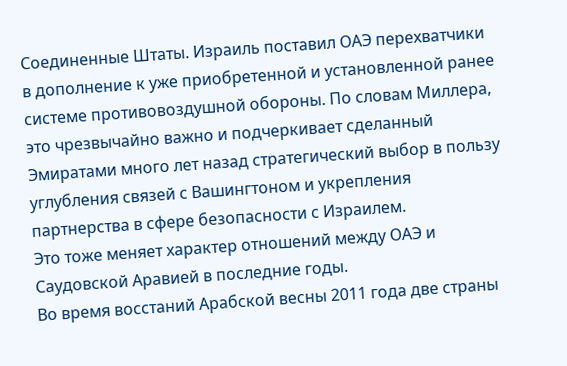Соединенные Штаты. Израиль поставил ОАЭ перехватчики в дополнение к уже приобретенной и установленной ранее системе противовоздушной обороны. По словам Миллера, это чрезвычайно важно и подчеркивает сделанный Эмиратами много лет назад стратегический выбор в пользу углубления связей с Вашингтоном и укрепления партнерства в сфере безопасности с Израилем.
Это тоже меняет характер отношений между ОАЭ и Саудовской Аравией в последние годы.
Во время восстаний Арабской весны 2011 года две страны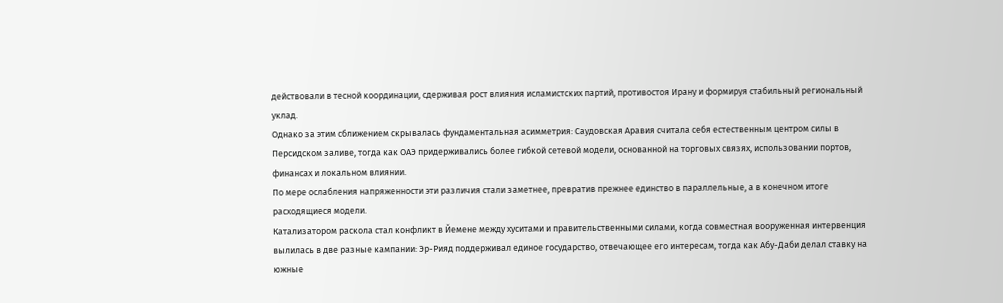действовали в тесной координации, сдерживая рост влияния исламистских партий, противостоя Ирану и формируя стабильный региональный уклад.
Однако за этим сближением скрывалась фундаментальная асимметрия: Саудовская Аравия считала себя естественным центром силы в Персидском заливе, тогда как ОАЭ придерживались более гибкой сетевой модели, основанной на торговых связях, использовании портов, финансах и локальном влиянии.
По мере ослабления напряженности эти различия стали заметнее, превратив прежнее единство в параллельные, а в конечном итоге расходящиеся модели.
Катализатором раскола стал конфликт в Йемене между хуситами и правительственными силами, когда совместная вооруженная интервенция вылилась в две разные кампании: Эр-Рияд поддерживал единое государство, отвечающее его интересам, тогда как Абу-Даби делал ставку на южные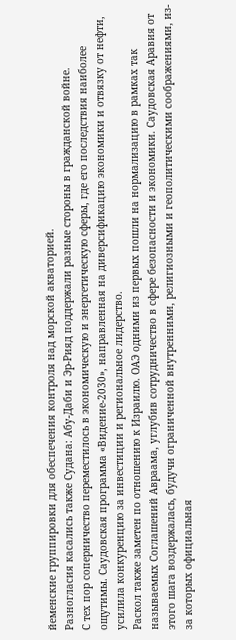йеменские группировки для обеспечения контроля над морской акваторией.
Разногласия касались также Судана: Абу-Даби и Эр-Рияд поддержали разные стороны в гражданской войне.
С тех пор соперничество переместилось в экономическую и энергетическую сферы, где его последствия наиболее ощутимы. Саудовская программа «Видение-2030», направленная на диверсификацию экономики и отвязку от нефти, усилила конкуренцию за инвестиции и региональное лидерство.
Раскол также заметен по отношению к Израилю. ОАЭ одними из первых пошли на нормализацию в рамках так называемых Соглашений Авраама, углубив сотрудничество в сфере безопасности и экономики. Саудовская Аравия от этого шага воздержалась, будучи ограниченной внутренними, религиозными и геополитическими соображениями, из-за которых официальная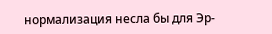нормализация несла бы для Эр-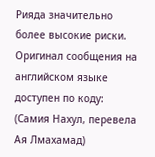Рияда значительно более высокие риски.
Оригинал сообщения на английском языке доступен по коду:
(Самия Нахул, перевела Ая Лмахамад)